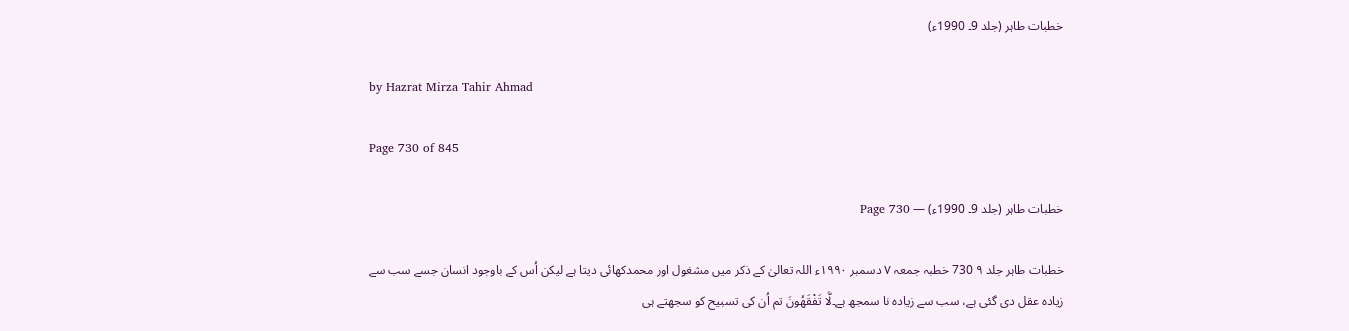خطبات طاہر (جلد 9۔ 1990ء)

by Hazrat Mirza Tahir Ahmad

Page 730 of 845

خطبات طاہر (جلد 9۔ 1990ء) — Page 730

خطبات طاہر جلد ۹ 730 خطبہ جمعہ ۷ دسمبر ۱۹۹۰ء اللہ تعالیٰ کے ذکر میں مشغول اور محمدکھائی دیتا ہے لیکن اُس کے باوجود انسان جسے سب سے زیادہ عقل دی گئی ہے، سب سے زیادہ نا سمجھ ہے۔لَّا تَفْقَهُونَ تم اُن کی تسبیح کو سجھتے ہی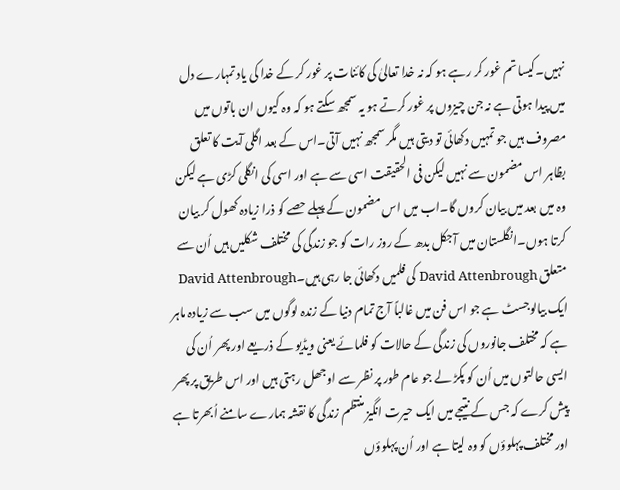نہیں۔کیسا تم غور کر رہے ہو کہ نہ خدا تعالیٰ کی کائنات پر غور کر کے خدا کی یاد تمہارے دل میں پیدا ہوتی ہے نہ جن چیزوں پر غور کرتے ہو یہ سمجھ سکتے ہو کہ وہ کیوں ان باتوں میں مصروف ہیں جو تمہیں دکھائی تو دیتی ہیں مگر سمجھ نہیں آتی۔اس کے بعد اگلی آیت کا تعلق بظاہر اس مضمون سے نہیں لیکن فی الحقیقت اسی سے ہے اور اسی کی انگلی کڑی ہے لیکن وہ میں بعد میں بیان کروں گا۔اب میں اس مضمون کے پہلے حصے کو ذرا زیادہ کھول کر بیان کرتا ہوں۔انگلستان میں آجکل بدھ کے روز رات کو جو زندگی کی مختلف شکلیں ہیں اُن سے متعلق David Attenbrough کی فلمیں دکھائی جا رہی ہیں۔David Attenbrough ایک بیالوجسٹ ہے جو اس فن میں غالباً آج تمام دنیا کے زندہ لوگوں میں سب سے زیادہ ماہر ہے کہ مختلف جانوروں کی زندگی کے حالات کو فلمائے یعنی ویڈیو کے ذریعے اور پھر اُن کی ایسی حالتوں میں اُن کو پکڑ لے جو عام طور پر نظر سے اوجھل رہتی ہیں اور اس طریق پر پھر پیش کرے کہ جس کے نتیجے میں ایک حیرت انگیز منتظم زندگی کا نقشہ ہمارے سامنے اُبھرتا ہے اور مختلف پہلوؤں کو وہ لیتا ہے اور اُن پہلوؤں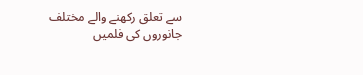سے تعلق رکھنے والے مختلف جانوروں کی فلمیں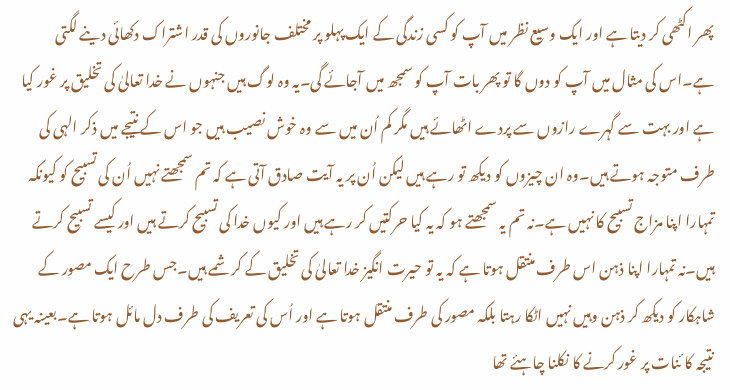پھر اکٹھی کر دیتا ہے اور ایک وسیع نظر میں آپ کو کسی زندگی کے ایک پہلو پر مختلف جانوروں کی قدر اشتراک دکھائی دینے لگتی ہے۔اس کی مثال میں آپ کو دوں گا تو پھر بات آپ کو سمجھ میں آجائے گی۔یہ وہ لوگ ہیں جنہوں نے خدا تعالیٰ کی تخلیق پر غور کیا ہے اور بہت سے گہرے رازوں سے پردے اٹھائے ہیں مگر کم اُن میں سے وہ خوش نصیب ہیں جو اس کے نتیجے میں ذکر الہی کی طرف متوجہ ہوتے ہیں۔وہ ان چیزوں کو دیکھ تو رہے ہیں لیکن اُن پر یہ آیت صادق آتی ہے کہ تم سمجھتے نہیں اُن کی تسبیح کو کیونکہ تمہارا اپنا مزاج تسبیح کا نہیں ہے۔نہ تم یہ سمجھتے ہو کہ یہ کیا حرکتیں کر رہے ہیں اور کیوں خدا کی تسبیح کرتے ہیں اور کیسے تسبیح کرتے ہیں۔نہ تمہارا اپنا ذہن اس طرف منتقل ہوتا ہے کہ یہ تو حیرت انگیز خدا تعالیٰ کی تخلیق کے کرشمے ہیں۔جس طرح ایک مصور کے شاہکار کو دیکھ کر ذہن وہیں نہیں اٹکا رہتا بلکہ مصور کی طرف منتقل ہوتا ہے اور اُس کی تعریف کی طرف دل مائل ہوتا ہے۔بعینہ یہی نتیجہ کا ئنات پر غور کرنے کا نکلنا چاہئے تھا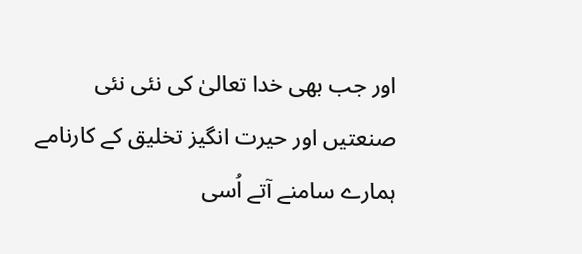اور جب بھی خدا تعالیٰ کی نئی نئی صنعتیں اور حیرت انگیز تخلیق کے کارنامے ہمارے سامنے آتے اُسی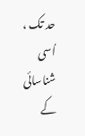حد تک ، اُسی شناسائی کے